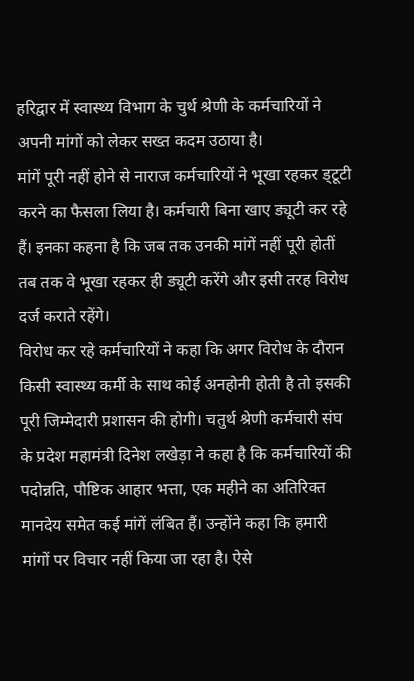हरिद्वार में स्वास्थ्य विभाग के चुर्थ श्रेणी के कर्मचारियों ने अपनी मांगों को लेकर सख्त कदम उठाया है।
मांगें पूरी नहीं होने से नाराज कर्मचारियों ने भूखा रहकर ड्टूटी करने का फैसला लिया है। कर्मचारी बिना खाए ड्यूटी कर रहे हैं। इनका कहना है कि जब तक उनकी मांगें नहीं पूरी होतीं तब तक वे भूखा रहकर ही ड्यूटी करेंगे और इसी तरह विरोध दर्ज कराते रहेंगे।
विरोध कर रहे कर्मचारियों ने कहा कि अगर विरोध के दौरान किसी स्वास्थ्य कर्मी के साथ कोई अनहोनी होती है तो इसकी पूरी जिम्मेदारी प्रशासन की होगी। चतुर्थ श्रेणी कर्मचारी संघ के प्रदेश महामंत्री दिनेश लखेड़ा ने कहा है कि कर्मचारियों की पदोन्नति, पौष्टिक आहार भत्ता, एक महीने का अतिरिक्त मानदेय समेत कई मांगें लंबित हैं। उन्होंने कहा कि हमारी मांगों पर विचार नहीं किया जा रहा है। ऐसे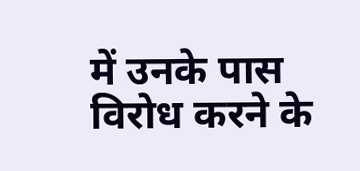में उनके पास विरोध करने के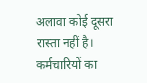अलावा कोई दूसरा रास्ता नहीं है।
कर्मचारियों का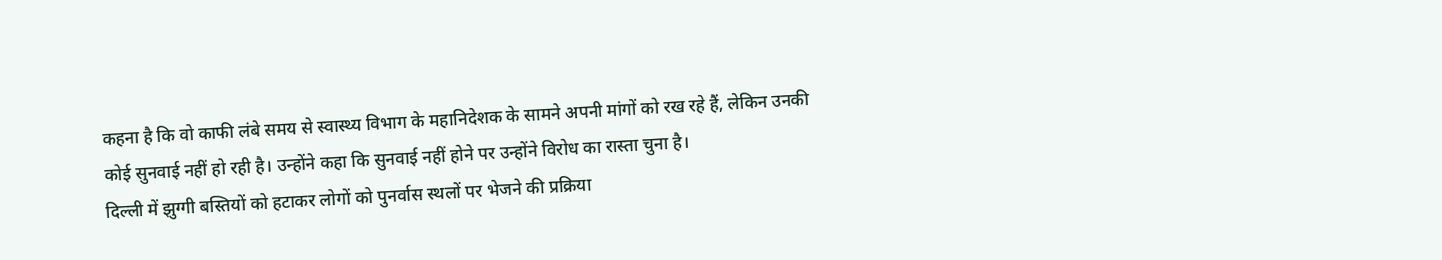कहना है कि वो काफी लंबे समय से स्वास्थ्य विभाग के महानिदेशक के सामने अपनी मांगों को रख रहे हैं, लेकिन उनकी कोई सुनवाई नहीं हो रही है। उन्होंने कहा कि सुनवाई नहीं होने पर उन्होंने विरोध का रास्ता चुना है।
दिल्ली में झुग्गी बस्तियों को हटाकर लोगों को पुनर्वास स्थलों पर भेजने की प्रक्रिया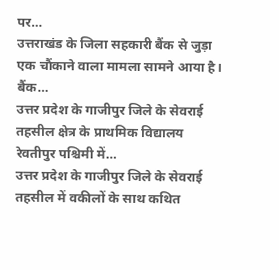पर…
उत्तराखंड के जिला सहकारी बैंक से जुड़ा एक चौंकाने वाला मामला सामने आया है। बैंक…
उत्तर प्रदेश के गाजीपुर जिले के सेवराई तहसील क्षेत्र के प्राथमिक विद्यालय रेवतीपुर पश्चिमी में…
उत्तर प्रदेश के गाजीपुर जिले के सेवराई तहसील में वकीलों के साथ कथित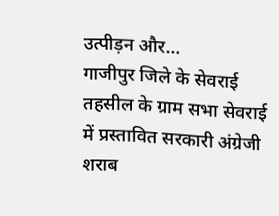उत्पीड़न और…
गाजीपुर जिले के सेवराई तहसील के ग्राम सभा सेवराई में प्रस्तावित सरकारी अंग्रेजी शराब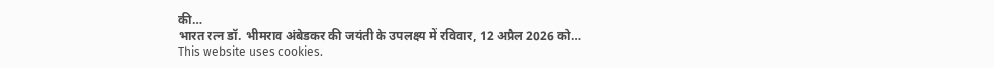की…
भारत रत्न डॉ. भीमराव अंबेडकर की जयंती के उपलक्ष्य में रविवार, 12 अप्रैल 2026 को…
This website uses cookies.